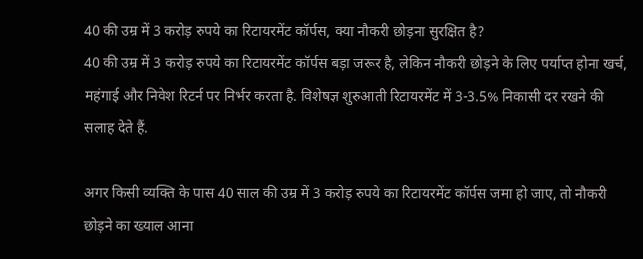40 की उम्र में 3 करोड़ रुपये का रिटायरमेंट कॉर्पस, क्या नौकरी छोड़ना सुरक्षित है?
40 की उम्र में 3 करोड़ रुपये का रिटायरमेंट कॉर्पस बड़ा जरूर है, लेकिन नौकरी छोड़ने के लिए पर्याप्त होना खर्च, महंगाई और निवेश रिटर्न पर निर्भर करता है. विशेषज्ञ शुरुआती रिटायरमेंट में 3-3.5% निकासी दर रखने की सलाह देते हैं.

अगर किसी व्यक्ति के पास 40 साल की उम्र में 3 करोड़ रुपये का रिटायरमेंट कॉर्पस जमा हो जाए, तो नौकरी छोड़ने का ख्याल आना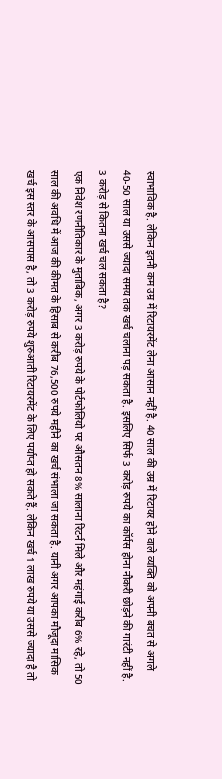स्वाभाविक है. लेकिन इतनी कम उम्र में रिटायरमेंट लेना आसान नहीं है. 40 साल की उम्र में रिटायर होने वाले व्यक्ति को अपनी बचत से अगले 40-50 साल या उससे ज्यादा समय तक खर्च चलाना पड़ सकता है. इसलिए सिर्फ 3 करोड़ रुपये का कॉर्पस होना नौकरी छोड़ने की गारंटी नहीं है.
3 करोड़ से कितना खर्च चल सकता है?
एक निवेश रणनीतिकार के मुताबिक, अगर 3 करोड़ रुपये के पोर्टफोलियो पर औसतन 8% सालाना रिटर्न मिले और महंगाई करीब 6% रहे, तो 50 साल की अवधि में आज की कीमत के हिसाब से करीब 76,500 रुपये महीने का खर्च संभाला जा सकता है. यानी अगर आपका मौजूदा मासिक खर्च इस स्तर के आसपास है, तो 3 करोड़ रुपये शुरुआती रिटायरमेंट के लिए पर्याप्त हो सकते हैं. लेकिन खर्च 1 लाख रुपये या उससे ज्यादा है तो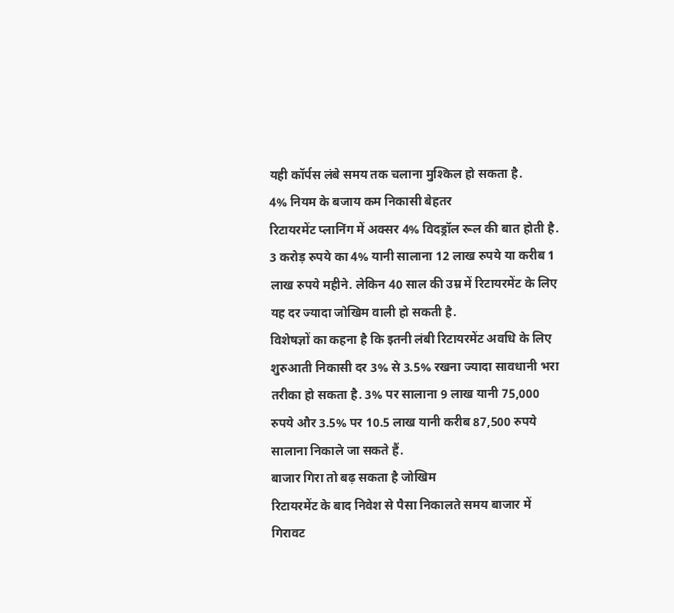यही कॉर्पस लंबे समय तक चलाना मुश्किल हो सकता है.
4% नियम के बजाय कम निकासी बेहतर
रिटायरमेंट प्लानिंग में अक्सर 4% विदड्रॉल रूल की बात होती है. 3 करोड़ रुपये का 4% यानी सालाना 12 लाख रुपये या करीब 1 लाख रुपये महीने. लेकिन 40 साल की उम्र में रिटायरमेंट के लिए यह दर ज्यादा जोखिम वाली हो सकती है.
विशेषज्ञों का कहना है कि इतनी लंबी रिटायरमेंट अवधि के लिए शुरुआती निकासी दर 3% से 3.5% रखना ज्यादा सावधानी भरा तरीका हो सकता है. 3% पर सालाना 9 लाख यानी 75,000 रुपये और 3.5% पर 10.5 लाख यानी करीब 87,500 रुपये सालाना निकाले जा सकते हैं.
बाजार गिरा तो बढ़ सकता है जोखिम
रिटायरमेंट के बाद निवेश से पैसा निकालते समय बाजार में गिरावट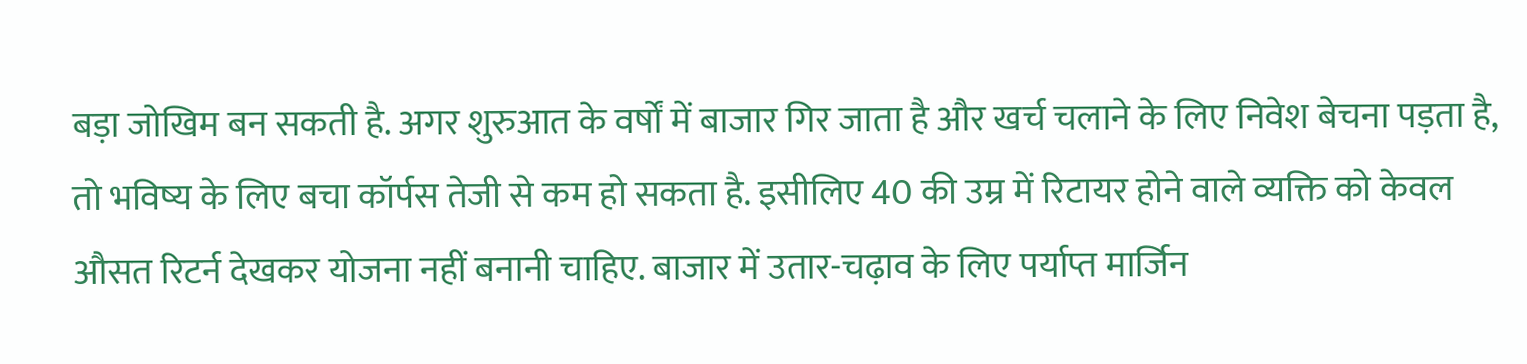बड़ा जोखिम बन सकती है. अगर शुरुआत के वर्षों में बाजार गिर जाता है और खर्च चलाने के लिए निवेश बेचना पड़ता है, तो भविष्य के लिए बचा कॉर्पस तेजी से कम हो सकता है. इसीलिए 40 की उम्र में रिटायर होने वाले व्यक्ति को केवल औसत रिटर्न देखकर योजना नहीं बनानी चाहिए. बाजार में उतार-चढ़ाव के लिए पर्याप्त मार्जिन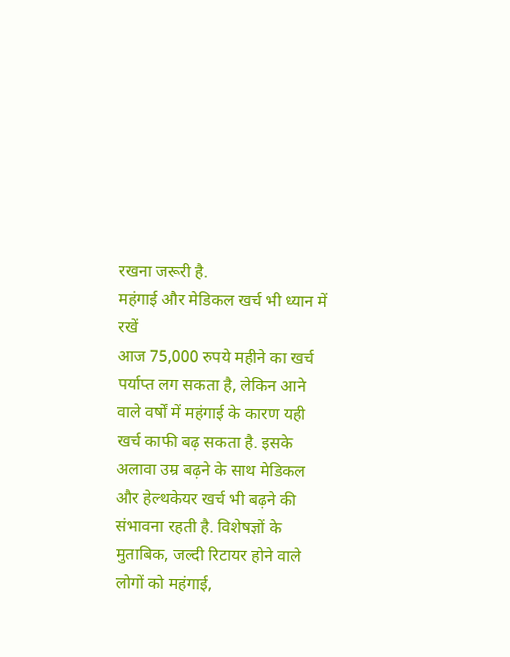रखना जरूरी है.
महंगाई और मेडिकल खर्च भी ध्यान में रखें
आज 75,000 रुपये महीने का खर्च पर्याप्त लग सकता है, लेकिन आने वाले वर्षों में महंगाई के कारण यही खर्च काफी बढ़ सकता है. इसके अलावा उम्र बढ़ने के साथ मेडिकल और हेल्थकेयर खर्च भी बढ़ने की संभावना रहती है. विशेषज्ञों के मुताबिक, जल्दी रिटायर होने वाले लोगों को महंगाई,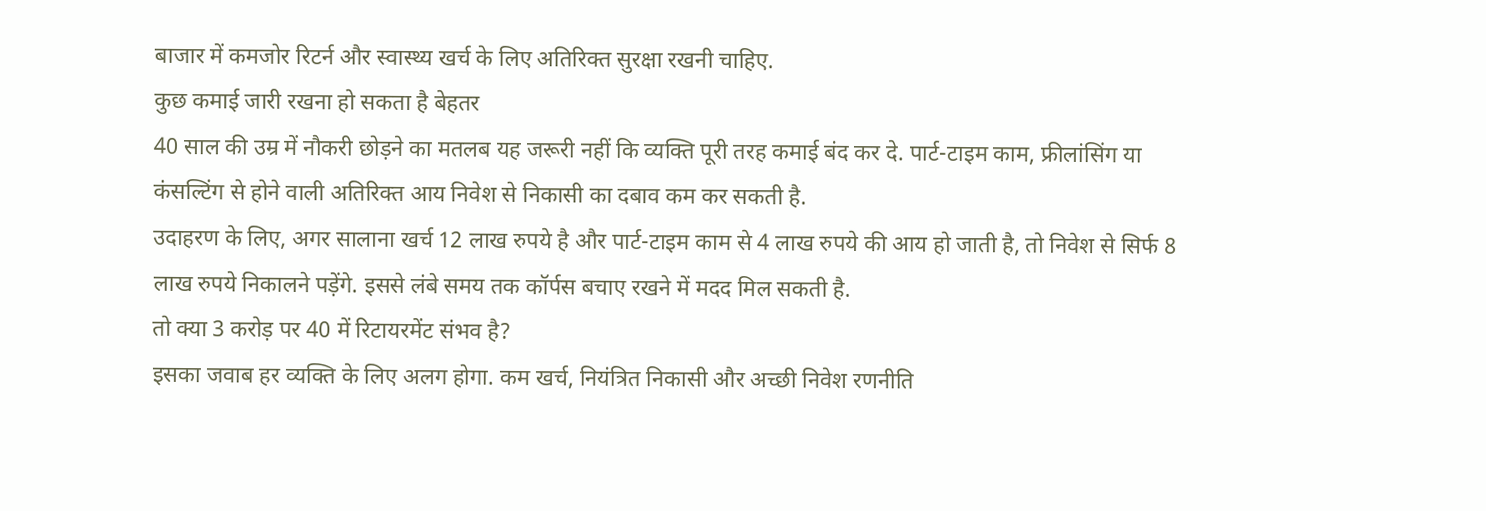बाजार में कमजोर रिटर्न और स्वास्थ्य खर्च के लिए अतिरिक्त सुरक्षा रखनी चाहिए.
कुछ कमाई जारी रखना हो सकता है बेहतर
40 साल की उम्र में नौकरी छोड़ने का मतलब यह जरूरी नहीं कि व्यक्ति पूरी तरह कमाई बंद कर दे. पार्ट-टाइम काम, फ्रीलांसिंग या कंसल्टिंग से होने वाली अतिरिक्त आय निवेश से निकासी का दबाव कम कर सकती है.
उदाहरण के लिए, अगर सालाना खर्च 12 लाख रुपये है और पार्ट-टाइम काम से 4 लाख रुपये की आय हो जाती है, तो निवेश से सिर्फ 8 लाख रुपये निकालने पड़ेंगे. इससे लंबे समय तक कॉर्पस बचाए रखने में मदद मिल सकती है.
तो क्या 3 करोड़ पर 40 में रिटायरमेंट संभव है?
इसका जवाब हर व्यक्ति के लिए अलग होगा. कम खर्च, नियंत्रित निकासी और अच्छी निवेश रणनीति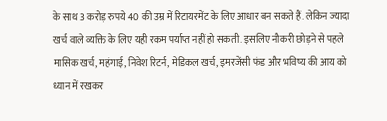के साथ 3 करोड़ रुपये 40 की उम्र में रिटायरमेंट के लिए आधार बन सकते हैं. लेकिन ज्यादा खर्च वाले व्यक्ति के लिए यही रकम पर्याप्त नहीं हो सकती. इसलिए नौकरी छोड़ने से पहले मासिक खर्च, महंगाई, निवेश रिटर्न, मेडिकल खर्च, इमरजेंसी फंड और भविष्य की आय को ध्यान में रखकर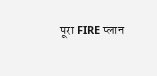पूरा FIRE प्लान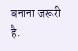बनाना जरूरी है.